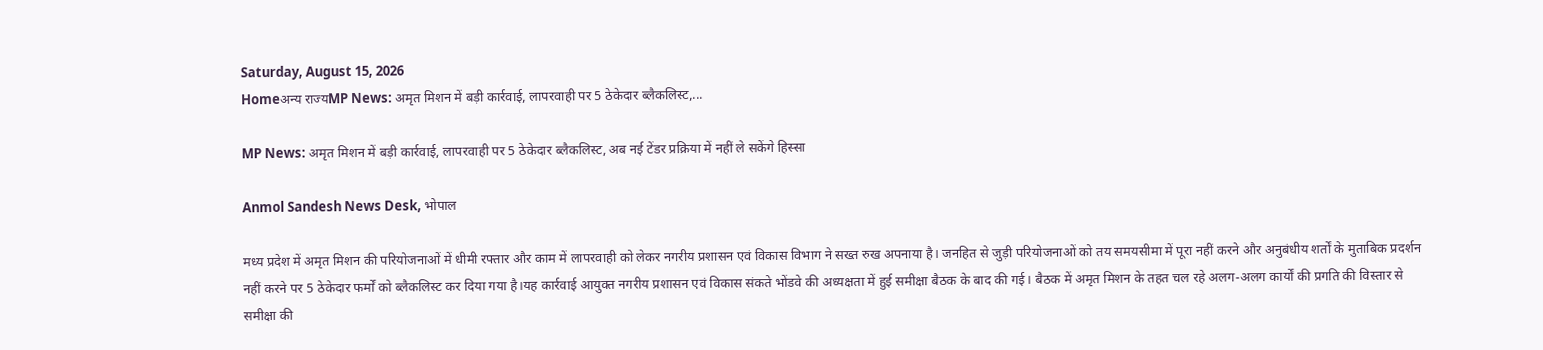Saturday, August 15, 2026
Homeअन्य राज्यMP News: अमृत मिशन में बड़ी कार्रवाई, लापरवाही पर 5 ठेकेदार ब्लैकलिस्ट,...

MP News: अमृत मिशन में बड़ी कार्रवाई, लापरवाही पर 5 ठेकेदार ब्लैकलिस्ट, अब नई टेंडर प्रक्रिया में नहीं ले सकेंगे हिस्सा

Anmol Sandesh News Desk, भोपाल

मध्य प्रदेश में अमृत मिशन की परियोजनाओं में धीमी रफ्तार और काम में लापरवाही को लेकर नगरीय प्रशासन एवं विकास विभाग ने सख्त रुख अपनाया है। जनहित से जुड़ी परियोजनाओं को तय समयसीमा में पूरा नहीं करने और अनुबंधीय शर्तों के मुताबिक प्रदर्शन नहीं करने पर 5 ठेकेदार फर्मों को ब्लैकलिस्ट कर दिया गया है।यह कार्रवाई आयुक्त नगरीय प्रशासन एवं विकास संकते भोंडवे की अध्यक्षता में हुई समीक्षा बैठक के बाद की गई। बैठक में अमृत मिशन के तहत चल रहे अलग-अलग कार्यों की प्रगति की विस्तार से समीक्षा की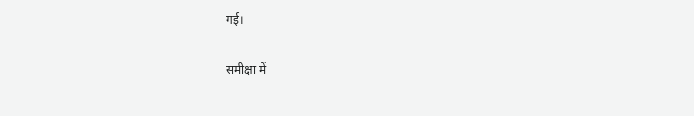गई।

समीक्षा में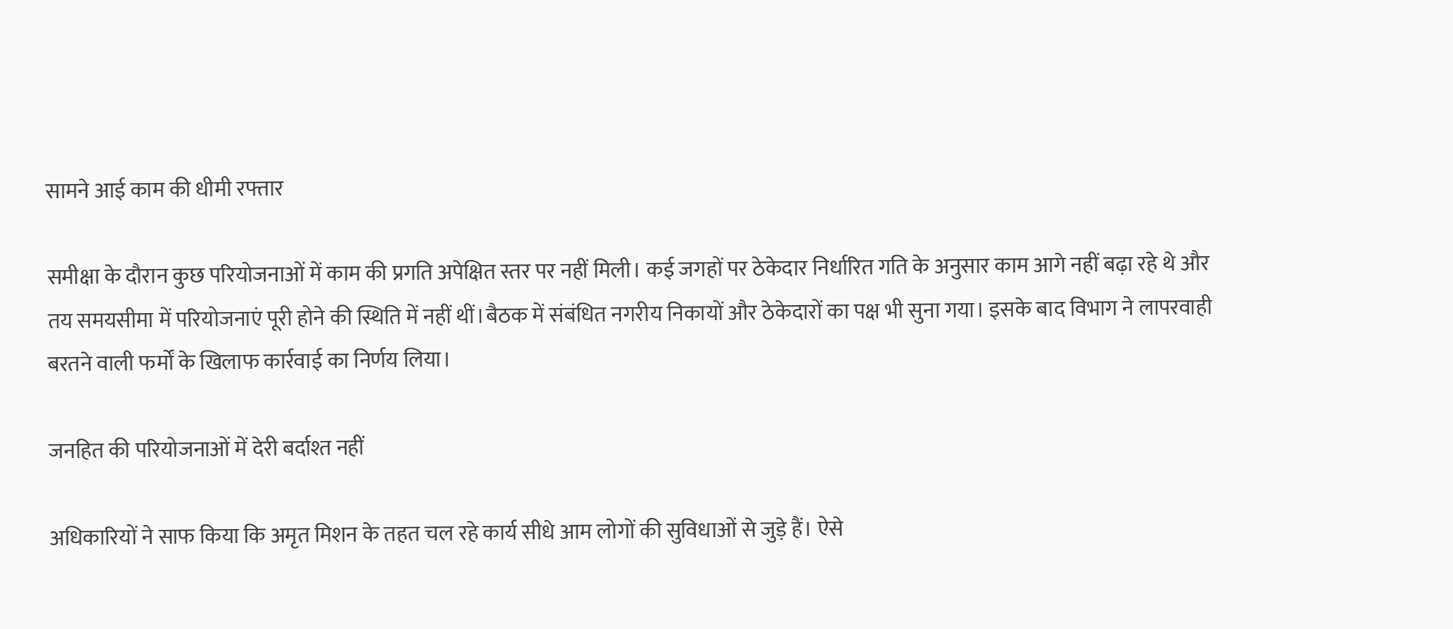सामने आई काम की धीमी रफ्तार

समीक्षा के दौरान कुछ परियोजनाओं में काम की प्रगति अपेक्षित स्तर पर नहीं मिली। कई जगहों पर ठेकेदार निर्धारित गति के अनुसार काम आगे नहीं बढ़ा रहे थे और तय समयसीमा में परियोजनाएं पूरी होने की स्थिति में नहीं थीं।बैठक में संबंधित नगरीय निकायों और ठेकेदारों का पक्ष भी सुना गया। इसके बाद विभाग ने लापरवाही बरतने वाली फर्मों के खिलाफ कार्रवाई का निर्णय लिया।

जनहित की परियोजनाओं में देरी बर्दाश्त नहीं

अधिकारियों ने साफ किया कि अमृत मिशन के तहत चल रहे कार्य सीधे आम लोगों की सुविधाओं से जुड़े हैं। ऐसे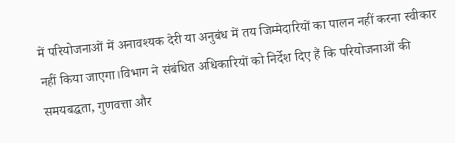में परियोजनाओं में अनावश्यक देरी या अनुबंध में तय जिम्मेदारियों का पालन नहीं करना स्वीकार नहीं किया जाएगा।विभाग ने संबंधित अधिकारियों को निर्देश दिए हैं कि परियोजनाओं की समयबद्धता, गुणवत्ता और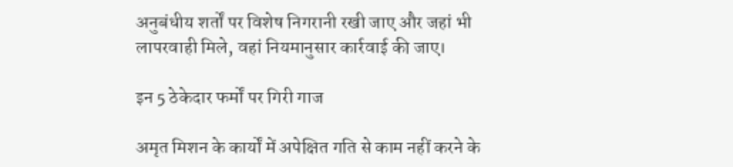अनुबंधीय शर्तों पर विशेष निगरानी रखी जाए और जहां भी लापरवाही मिले, वहां नियमानुसार कार्रवाई की जाए।

इन 5 ठेकेदार फर्मों पर गिरी गाज

अमृत मिशन के कार्यों में अपेक्षित गति से काम नहीं करने के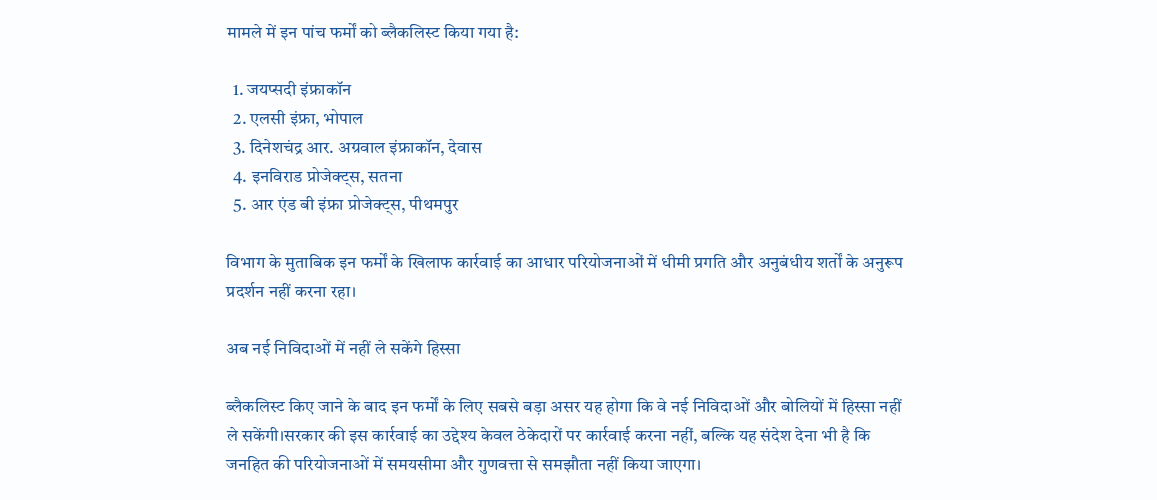मामले में इन पांच फर्मों को ब्लैकलिस्ट किया गया है:

  1. जयप्सदी इंफ्राकॉन
  2. एलसी इंफ्रा, भोपाल
  3. दिनेशचंद्र आर. अग्रवाल इंफ्राकॉन, देवास
  4. इनविराड प्रोजेक्ट्स, सतना
  5. आर एंड बी इंफ्रा प्रोजेक्ट्स, पीथमपुर

विभाग के मुताबिक इन फर्मों के खिलाफ कार्रवाई का आधार परियोजनाओं में धीमी प्रगति और अनुबंधीय शर्तों के अनुरूप प्रदर्शन नहीं करना रहा।

अब नई निविदाओं में नहीं ले सकेंगे हिस्सा

ब्लैकलिस्ट किए जाने के बाद इन फर्मों के लिए सबसे बड़ा असर यह होगा कि वे नई निविदाओं और बोलियों में हिस्सा नहीं ले सकेंगी।सरकार की इस कार्रवाई का उद्देश्य केवल ठेकेदारों पर कार्रवाई करना नहीं, बल्कि यह संदेश देना भी है कि जनहित की परियोजनाओं में समयसीमा और गुणवत्ता से समझौता नहीं किया जाएगा।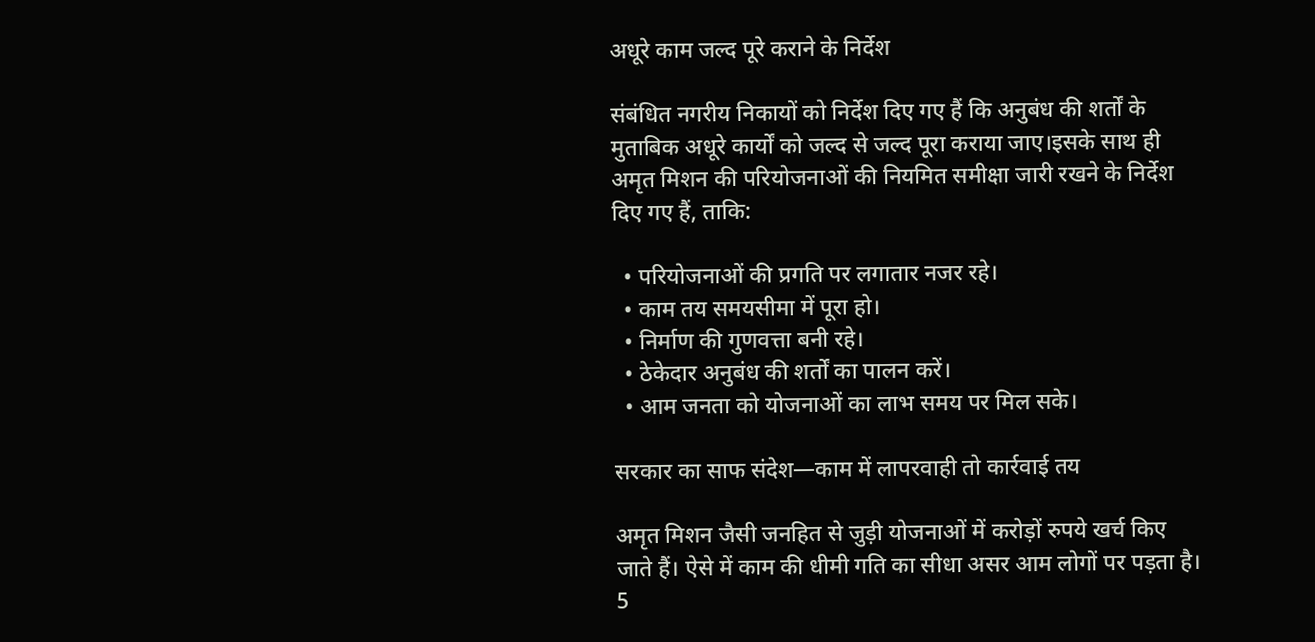अधूरे काम जल्द पूरे कराने के निर्देश

संबंधित नगरीय निकायों को निर्देश दिए गए हैं कि अनुबंध की शर्तों के मुताबिक अधूरे कार्यों को जल्द से जल्द पूरा कराया जाए।इसके साथ ही अमृत मिशन की परियोजनाओं की नियमित समीक्षा जारी रखने के निर्देश दिए गए हैं, ताकि:

  • परियोजनाओं की प्रगति पर लगातार नजर रहे।
  • काम तय समयसीमा में पूरा हो।
  • निर्माण की गुणवत्ता बनी रहे।
  • ठेकेदार अनुबंध की शर्तों का पालन करें।
  • आम जनता को योजनाओं का लाभ समय पर मिल सके।

सरकार का साफ संदेश—काम में लापरवाही तो कार्रवाई तय

अमृत मिशन जैसी जनहित से जुड़ी योजनाओं में करोड़ों रुपये खर्च किए जाते हैं। ऐसे में काम की धीमी गति का सीधा असर आम लोगों पर पड़ता है। 5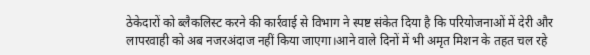ठेकेदारों को ब्लैकलिस्ट करने की कार्रवाई से विभाग ने स्पष्ट संकेत दिया है कि परियोजनाओं में देरी और लापरवाही को अब नजरअंदाज नहीं किया जाएगा।आने वाले दिनों में भी अमृत मिशन के तहत चल रहे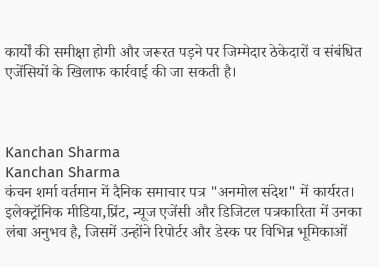कार्यों की समीक्षा होगी और जरूरत पड़ने पर जिम्मेदार ठेकेदारों व संबंधित एजेंसियों के खिलाफ कार्रवाई की जा सकती है।



Kanchan Sharma
Kanchan Sharma
कंचन शर्मा वर्तमान में दैनिक समाचार पत्र "अनमोल संदेश" में कार्यरत। इलेक्ट्रॉनिक मीडिया,प्रिंट, न्यूज एजेंसी और डिजिटल पत्रकारिता में उनका लंबा अनुभव है, जिसमें उन्होंने रिपोर्टर और डेस्क पर विभिन्न भूमिकाओं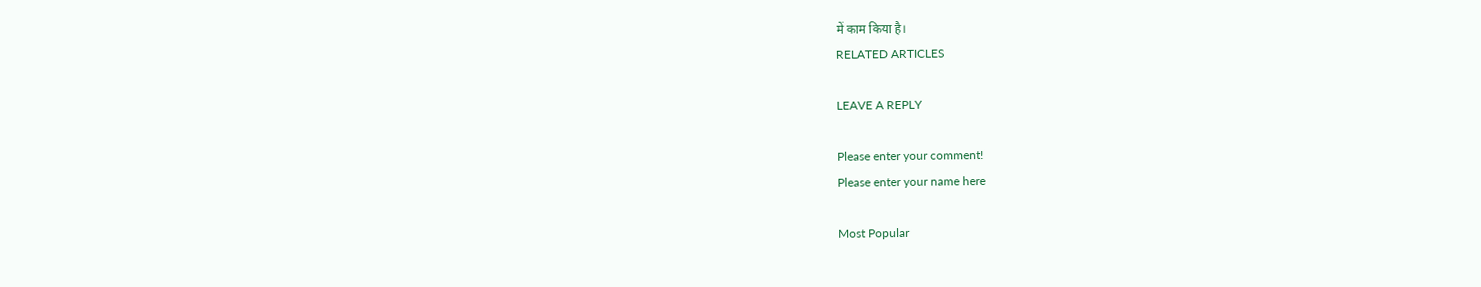में काम किया है।
RELATED ARTICLES

LEAVE A REPLY

Please enter your comment!
Please enter your name here

Most Popular